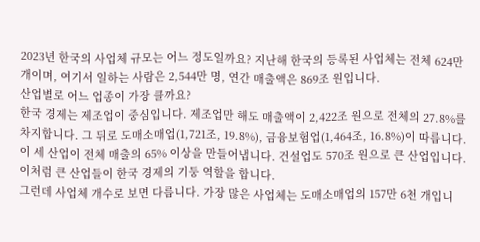2023년 한국의 사업체 규모는 어느 정도일까요? 지난해 한국의 등록된 사업체는 전체 624만 개이며, 여기서 일하는 사람은 2,544만 명, 연간 매출액은 869조 원입니다.
산업별로 어느 업종이 가장 클까요?
한국 경제는 제조업이 중심입니다. 제조업만 해도 매출액이 2,422조 원으로 전체의 27.8%를 차지합니다. 그 뒤로 도매소매업(1,721조, 19.8%), 금융보험업(1,464조, 16.8%)이 따릅니다. 이 세 산업이 전체 매출의 65% 이상을 만들어냅니다. 건설업도 570조 원으로 큰 산업입니다. 이처럼 큰 산업들이 한국 경제의 기둥 역할을 합니다.
그런데 사업체 개수로 보면 다릅니다. 가장 많은 사업체는 도매소매업의 157만 6천 개입니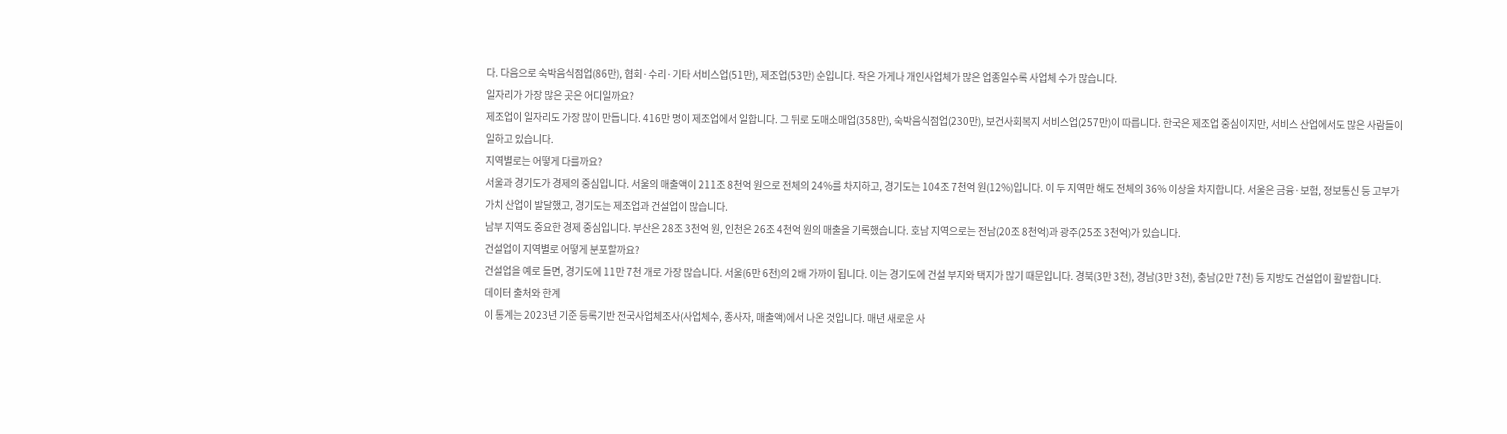다. 다음으로 숙박음식점업(86만), 협회·수리·기타 서비스업(51만), 제조업(53만) 순입니다. 작은 가게나 개인사업체가 많은 업종일수록 사업체 수가 많습니다.
일자리가 가장 많은 곳은 어디일까요?
제조업이 일자리도 가장 많이 만듭니다. 416만 명이 제조업에서 일합니다. 그 뒤로 도매소매업(358만), 숙박음식점업(230만), 보건사회복지 서비스업(257만)이 따릅니다. 한국은 제조업 중심이지만, 서비스 산업에서도 많은 사람들이 일하고 있습니다.
지역별로는 어떻게 다를까요?
서울과 경기도가 경제의 중심입니다. 서울의 매출액이 211조 8천억 원으로 전체의 24%를 차지하고, 경기도는 104조 7천억 원(12%)입니다. 이 두 지역만 해도 전체의 36% 이상을 차지합니다. 서울은 금융·보험, 정보통신 등 고부가가치 산업이 발달했고, 경기도는 제조업과 건설업이 많습니다.
남부 지역도 중요한 경제 중심입니다. 부산은 28조 3천억 원, 인천은 26조 4천억 원의 매출을 기록했습니다. 호남 지역으로는 전남(20조 8천억)과 광주(25조 3천억)가 있습니다.
건설업이 지역별로 어떻게 분포할까요?
건설업을 예로 들면, 경기도에 11만 7천 개로 가장 많습니다. 서울(6만 6천)의 2배 가까이 됩니다. 이는 경기도에 건설 부지와 택지가 많기 때문입니다. 경북(3만 3천), 경남(3만 3천), 충남(2만 7천) 등 지방도 건설업이 활발합니다.
데이터 출처와 한계
이 통계는 2023년 기준 등록기반 전국사업체조사(사업체수, 종사자, 매출액)에서 나온 것입니다. 매년 새로운 사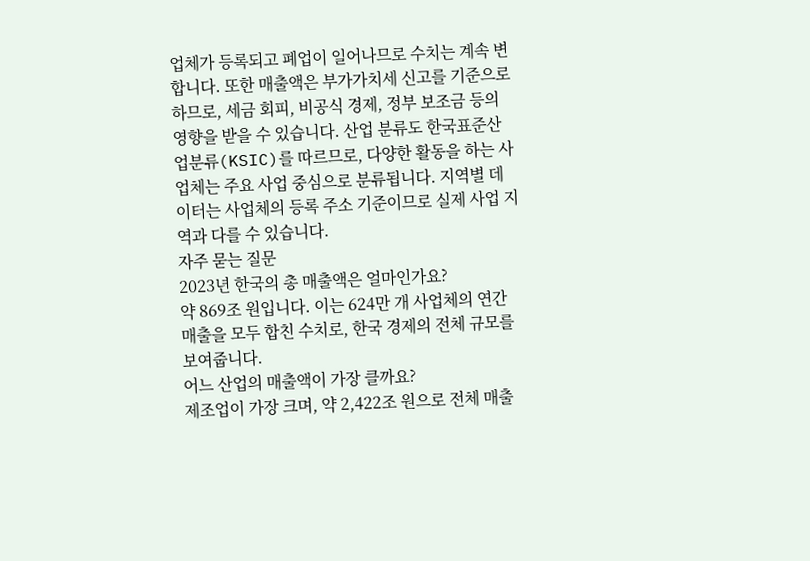업체가 등록되고 폐업이 일어나므로 수치는 계속 변합니다. 또한 매출액은 부가가치세 신고를 기준으로 하므로, 세금 회피, 비공식 경제, 정부 보조금 등의 영향을 받을 수 있습니다. 산업 분류도 한국표준산업분류(KSIC)를 따르므로, 다양한 활동을 하는 사업체는 주요 사업 중심으로 분류됩니다. 지역별 데이터는 사업체의 등록 주소 기준이므로 실제 사업 지역과 다를 수 있습니다.
자주 묻는 질문
2023년 한국의 총 매출액은 얼마인가요?
약 869조 원입니다. 이는 624만 개 사업체의 연간 매출을 모두 합친 수치로, 한국 경제의 전체 규모를 보여줍니다.
어느 산업의 매출액이 가장 클까요?
제조업이 가장 크며, 약 2,422조 원으로 전체 매출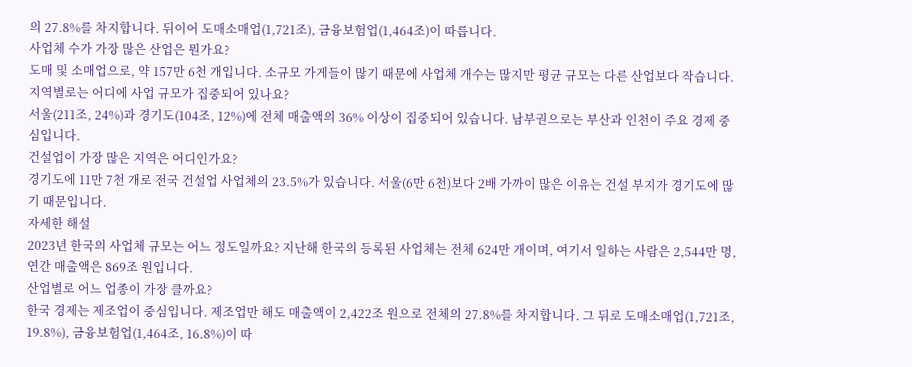의 27.8%를 차지합니다. 뒤이어 도매소매업(1,721조), 금융보험업(1,464조)이 따릅니다.
사업체 수가 가장 많은 산업은 뭔가요?
도매 및 소매업으로, 약 157만 6천 개입니다. 소규모 가게들이 많기 때문에 사업체 개수는 많지만 평균 규모는 다른 산업보다 작습니다.
지역별로는 어디에 사업 규모가 집중되어 있나요?
서울(211조, 24%)과 경기도(104조, 12%)에 전체 매출액의 36% 이상이 집중되어 있습니다. 남부권으로는 부산과 인천이 주요 경제 중심입니다.
건설업이 가장 많은 지역은 어디인가요?
경기도에 11만 7천 개로 전국 건설업 사업체의 23.5%가 있습니다. 서울(6만 6천)보다 2배 가까이 많은 이유는 건설 부지가 경기도에 많기 때문입니다.
자세한 해설
2023년 한국의 사업체 규모는 어느 정도일까요? 지난해 한국의 등록된 사업체는 전체 624만 개이며, 여기서 일하는 사람은 2,544만 명, 연간 매출액은 869조 원입니다.
산업별로 어느 업종이 가장 클까요?
한국 경제는 제조업이 중심입니다. 제조업만 해도 매출액이 2,422조 원으로 전체의 27.8%를 차지합니다. 그 뒤로 도매소매업(1,721조, 19.8%), 금융보험업(1,464조, 16.8%)이 따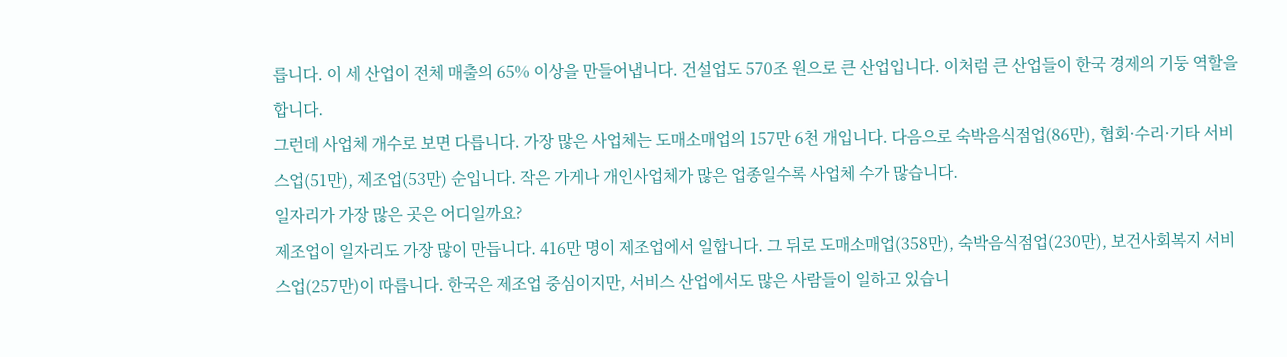릅니다. 이 세 산업이 전체 매출의 65% 이상을 만들어냅니다. 건설업도 570조 원으로 큰 산업입니다. 이처럼 큰 산업들이 한국 경제의 기둥 역할을 합니다.
그런데 사업체 개수로 보면 다릅니다. 가장 많은 사업체는 도매소매업의 157만 6천 개입니다. 다음으로 숙박음식점업(86만), 협회·수리·기타 서비스업(51만), 제조업(53만) 순입니다. 작은 가게나 개인사업체가 많은 업종일수록 사업체 수가 많습니다.
일자리가 가장 많은 곳은 어디일까요?
제조업이 일자리도 가장 많이 만듭니다. 416만 명이 제조업에서 일합니다. 그 뒤로 도매소매업(358만), 숙박음식점업(230만), 보건사회복지 서비스업(257만)이 따릅니다. 한국은 제조업 중심이지만, 서비스 산업에서도 많은 사람들이 일하고 있습니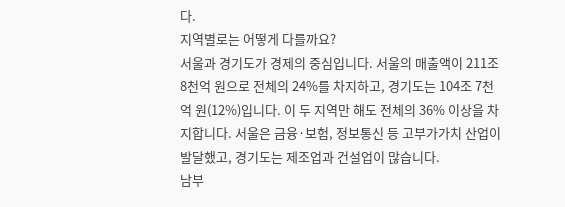다.
지역별로는 어떻게 다를까요?
서울과 경기도가 경제의 중심입니다. 서울의 매출액이 211조 8천억 원으로 전체의 24%를 차지하고, 경기도는 104조 7천억 원(12%)입니다. 이 두 지역만 해도 전체의 36% 이상을 차지합니다. 서울은 금융·보험, 정보통신 등 고부가가치 산업이 발달했고, 경기도는 제조업과 건설업이 많습니다.
남부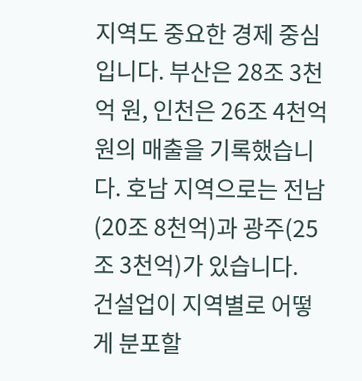지역도 중요한 경제 중심입니다. 부산은 28조 3천억 원, 인천은 26조 4천억 원의 매출을 기록했습니다. 호남 지역으로는 전남(20조 8천억)과 광주(25조 3천억)가 있습니다.
건설업이 지역별로 어떻게 분포할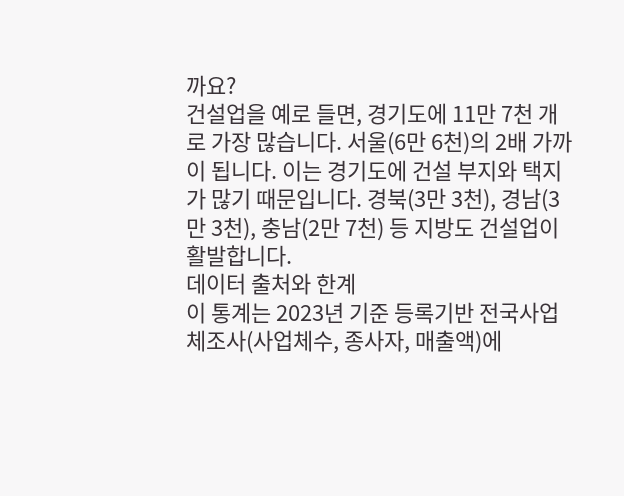까요?
건설업을 예로 들면, 경기도에 11만 7천 개로 가장 많습니다. 서울(6만 6천)의 2배 가까이 됩니다. 이는 경기도에 건설 부지와 택지가 많기 때문입니다. 경북(3만 3천), 경남(3만 3천), 충남(2만 7천) 등 지방도 건설업이 활발합니다.
데이터 출처와 한계
이 통계는 2023년 기준 등록기반 전국사업체조사(사업체수, 종사자, 매출액)에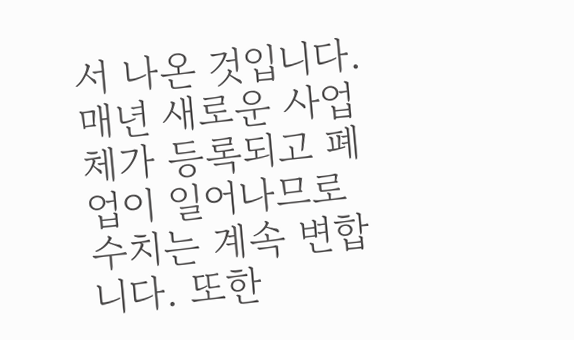서 나온 것입니다. 매년 새로운 사업체가 등록되고 폐업이 일어나므로 수치는 계속 변합니다. 또한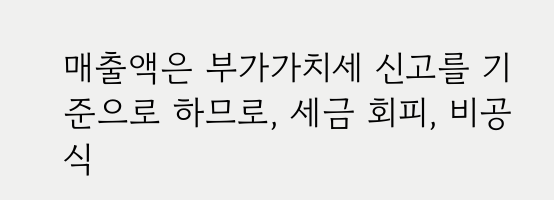매출액은 부가가치세 신고를 기준으로 하므로, 세금 회피, 비공식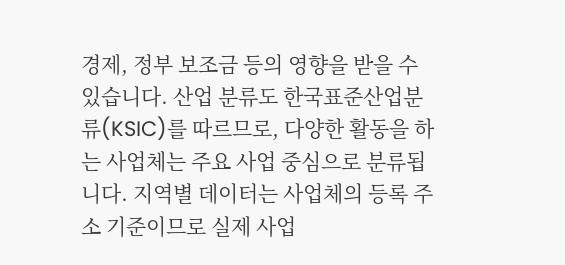경제, 정부 보조금 등의 영향을 받을 수 있습니다. 산업 분류도 한국표준산업분류(KSIC)를 따르므로, 다양한 활동을 하는 사업체는 주요 사업 중심으로 분류됩니다. 지역별 데이터는 사업체의 등록 주소 기준이므로 실제 사업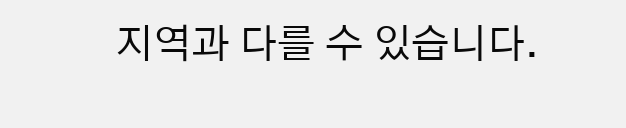지역과 다를 수 있습니다.